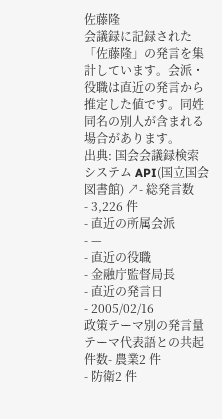佐藤隆
会議録に記録された「佐藤隆」の発言を集計しています。会派・役職は直近の発言から推定した値です。同姓同名の別人が含まれる場合があります。
出典: 国会会議録検索システム API(国立国会図書館) ↗- 総発言数
- 3,226 件
- 直近の所属会派
- —
- 直近の役職
- 金融庁監督局長
- 直近の発言日
- 2005/02/16
政策テーマ別の発言量
テーマ代表語との共起件数- 農業2 件
- 防衛2 件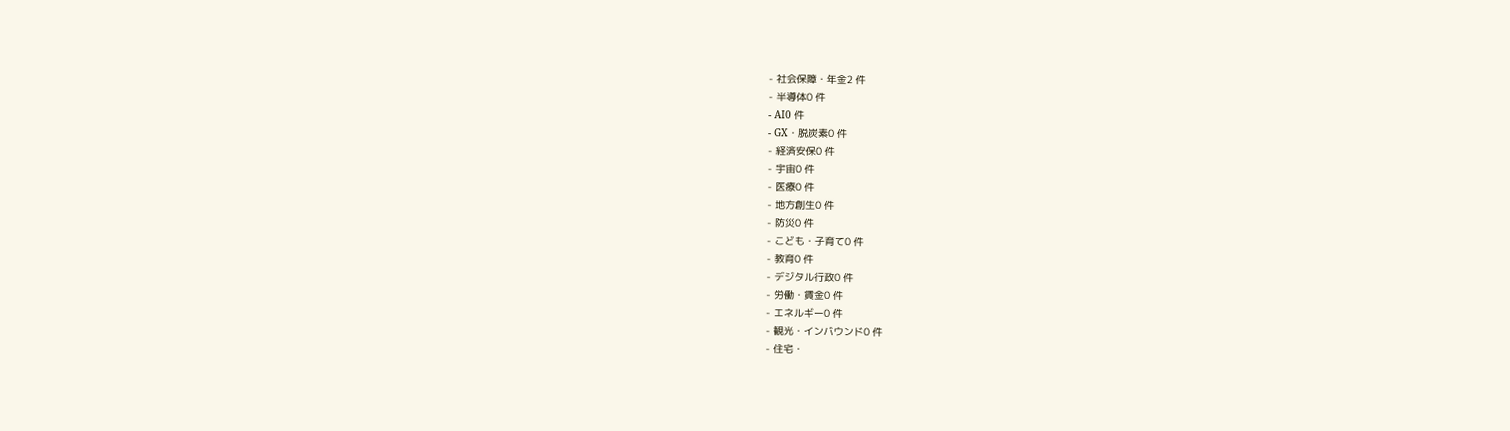- 社会保障・年金2 件
- 半導体0 件
- AI0 件
- GX・脱炭素0 件
- 経済安保0 件
- 宇宙0 件
- 医療0 件
- 地方創生0 件
- 防災0 件
- こども・子育て0 件
- 教育0 件
- デジタル行政0 件
- 労働・賃金0 件
- エネルギー0 件
- 観光・インバウンド0 件
- 住宅・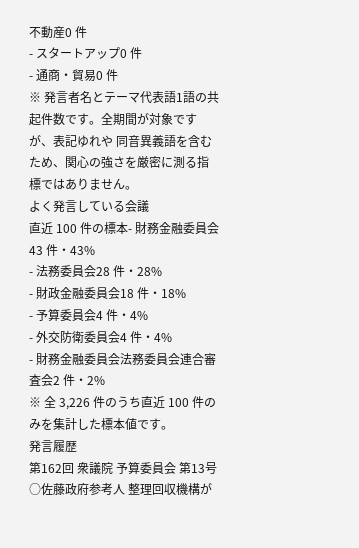不動産0 件
- スタートアップ0 件
- 通商・貿易0 件
※ 発言者名とテーマ代表語1語の共起件数です。全期間が対象ですが、表記ゆれや 同音異義語を含むため、関心の強さを厳密に測る指標ではありません。
よく発言している会議
直近 100 件の標本- 財務金融委員会43 件・43%
- 法務委員会28 件・28%
- 財政金融委員会18 件・18%
- 予算委員会4 件・4%
- 外交防衛委員会4 件・4%
- 財務金融委員会法務委員会連合審査会2 件・2%
※ 全 3,226 件のうち直近 100 件のみを集計した標本値です。
発言履歴
第162回 衆議院 予算委員会 第13号
○佐藤政府参考人 整理回収機構が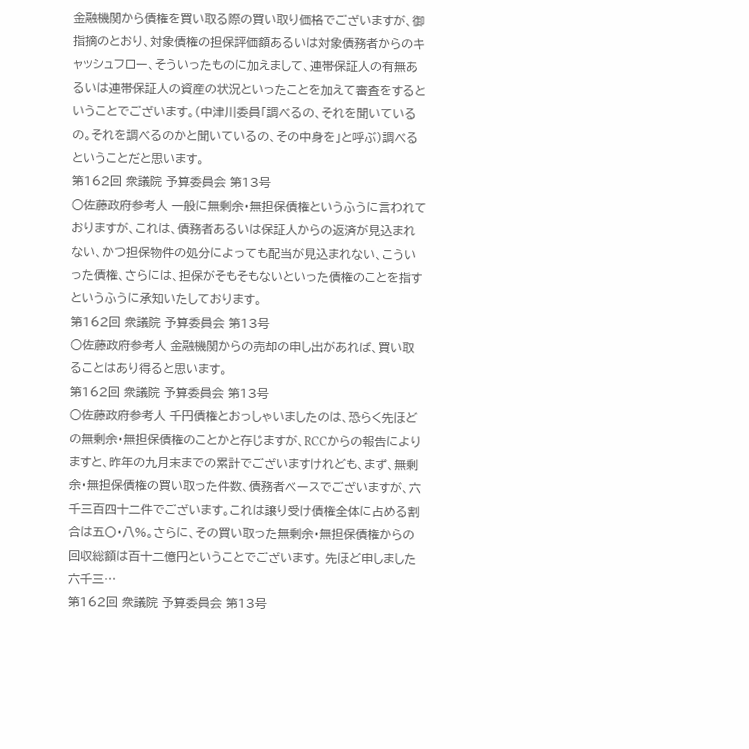金融機関から債権を買い取る際の買い取り価格でございますが、御指摘のとおり、対象債権の担保評価額あるいは対象債務者からのキャッシュフロー、そういったものに加えまして、連帯保証人の有無あるいは連帯保証人の資産の状況といったことを加えて審査をするということでございます。(中津川委員「調べるの、それを聞いているの。それを調べるのかと聞いているの、その中身を」と呼ぶ)調べるということだと思います。
第162回 衆議院 予算委員会 第13号
○佐藤政府参考人 一般に無剰余・無担保債権というふうに言われておりますが、これは、債務者あるいは保証人からの返済が見込まれない、かつ担保物件の処分によっても配当が見込まれない、こういった債権、さらには、担保がそもそもないといった債権のことを指すというふうに承知いたしております。
第162回 衆議院 予算委員会 第13号
○佐藤政府参考人 金融機関からの売却の申し出があれば、買い取ることはあり得ると思います。
第162回 衆議院 予算委員会 第13号
○佐藤政府参考人 千円債権とおっしゃいましたのは、恐らく先ほどの無剰余・無担保債権のことかと存じますが、RCCからの報告によりますと、昨年の九月末までの累計でございますけれども、まず、無剰余・無担保債権の買い取った件数、債務者ベースでございますが、六千三百四十二件でございます。これは譲り受け債権全体に占める割合は五〇・八%。さらに、その買い取った無剰余・無担保債権からの回収総額は百十二億円ということでございます。 先ほど申しました六千三…
第162回 衆議院 予算委員会 第13号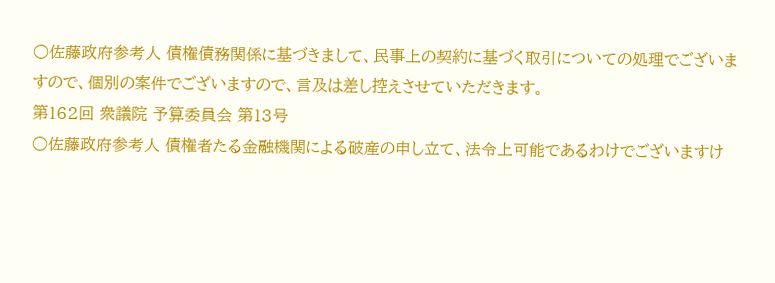○佐藤政府参考人 債権債務関係に基づきまして、民事上の契約に基づく取引についての処理でございますので、個別の案件でございますので、言及は差し控えさせていただきます。
第162回 衆議院 予算委員会 第13号
○佐藤政府参考人 債権者たる金融機関による破産の申し立て、法令上可能であるわけでございますけ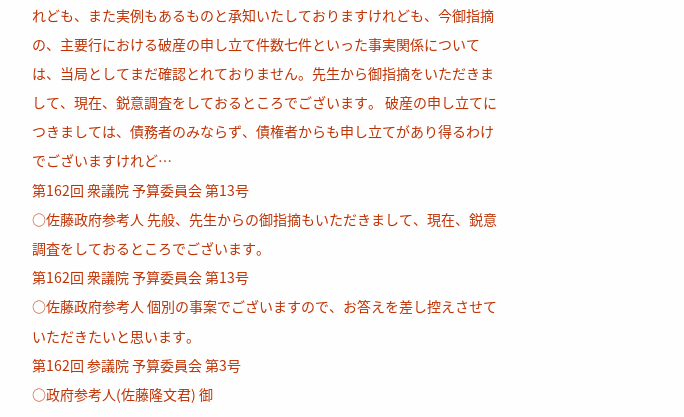れども、また実例もあるものと承知いたしておりますけれども、今御指摘の、主要行における破産の申し立て件数七件といった事実関係については、当局としてまだ確認とれておりません。先生から御指摘をいただきまして、現在、鋭意調査をしておるところでございます。 破産の申し立てにつきましては、債務者のみならず、債権者からも申し立てがあり得るわけでございますけれど…
第162回 衆議院 予算委員会 第13号
○佐藤政府参考人 先般、先生からの御指摘もいただきまして、現在、鋭意調査をしておるところでございます。
第162回 衆議院 予算委員会 第13号
○佐藤政府参考人 個別の事案でございますので、お答えを差し控えさせていただきたいと思います。
第162回 参議院 予算委員会 第3号
○政府参考人(佐藤隆文君) 御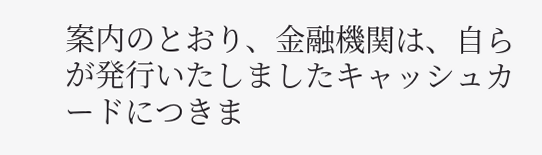案内のとおり、金融機関は、自らが発行いたしましたキャッシュカードにつきま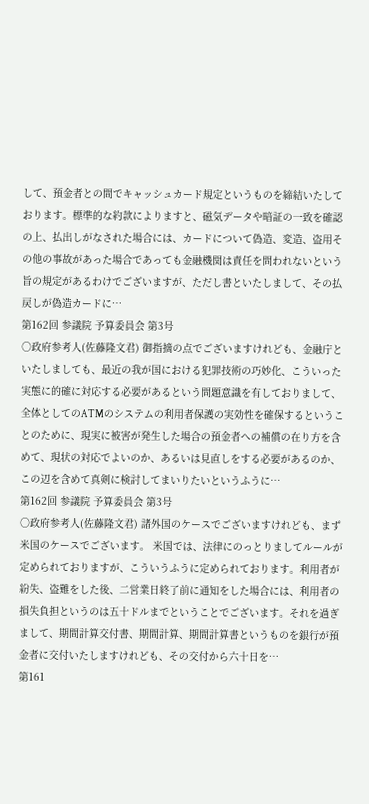して、預金者との間でキャッシュカード規定というものを締結いたしております。標準的な約款によりますと、磁気データや暗証の一致を確認の上、払出しがなされた場合には、カードについて偽造、変造、盗用その他の事故があった場合であっても金融機関は責任を問われないという旨の規定があるわけでございますが、ただし書といたしまして、その払戻しが偽造カードに…
第162回 参議院 予算委員会 第3号
○政府参考人(佐藤隆文君) 御指摘の点でございますけれども、金融庁といたしましても、最近の我が国における犯罪技術の巧妙化、こういった実態に的確に対応する必要があるという問題意識を有しておりまして、全体としてのATMのシステムの利用者保護の実効性を確保するということのために、現実に被害が発生した場合の預金者への補償の在り方を含めて、現状の対応でよいのか、あるいは見直しをする必要があるのか、この辺を含めて真剣に検討してまいりたいというふうに…
第162回 参議院 予算委員会 第3号
○政府参考人(佐藤隆文君) 諸外国のケースでございますけれども、まず米国のケースでございます。 米国では、法律にのっとりましてルールが定められておりますが、こういうふうに定められております。利用者が紛失、盗難をした後、二営業日終了前に通知をした場合には、利用者の損失負担というのは五十ドルまでということでございます。それを過ぎまして、期間計算交付書、期間計算、期間計算書というものを銀行が預金者に交付いたしますけれども、その交付から六十日を…
第161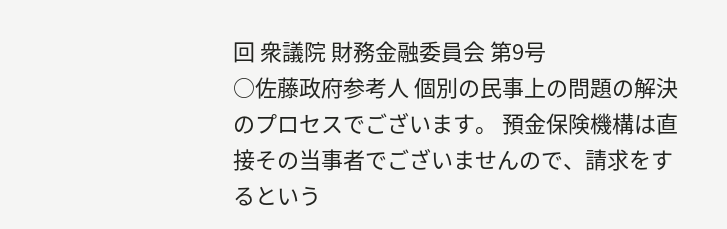回 衆議院 財務金融委員会 第9号
○佐藤政府参考人 個別の民事上の問題の解決のプロセスでございます。 預金保険機構は直接その当事者でございませんので、請求をするという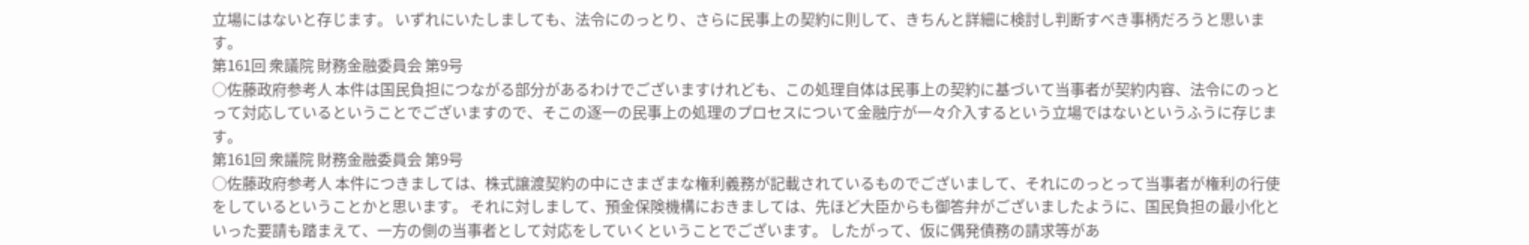立場にはないと存じます。 いずれにいたしましても、法令にのっとり、さらに民事上の契約に則して、きちんと詳細に検討し判断すべき事柄だろうと思います。
第161回 衆議院 財務金融委員会 第9号
○佐藤政府参考人 本件は国民負担につながる部分があるわけでございますけれども、この処理自体は民事上の契約に基づいて当事者が契約内容、法令にのっとって対応しているということでございますので、そこの逐一の民事上の処理のプロセスについて金融庁が一々介入するという立場ではないというふうに存じます。
第161回 衆議院 財務金融委員会 第9号
○佐藤政府参考人 本件につきましては、株式譲渡契約の中にさまざまな権利義務が記載されているものでございまして、それにのっとって当事者が権利の行使をしているということかと思います。 それに対しまして、預金保険機構におきましては、先ほど大臣からも御答弁がございましたように、国民負担の最小化といった要請も踏まえて、一方の側の当事者として対応をしていくということでございます。 したがって、仮に偶発債務の請求等があ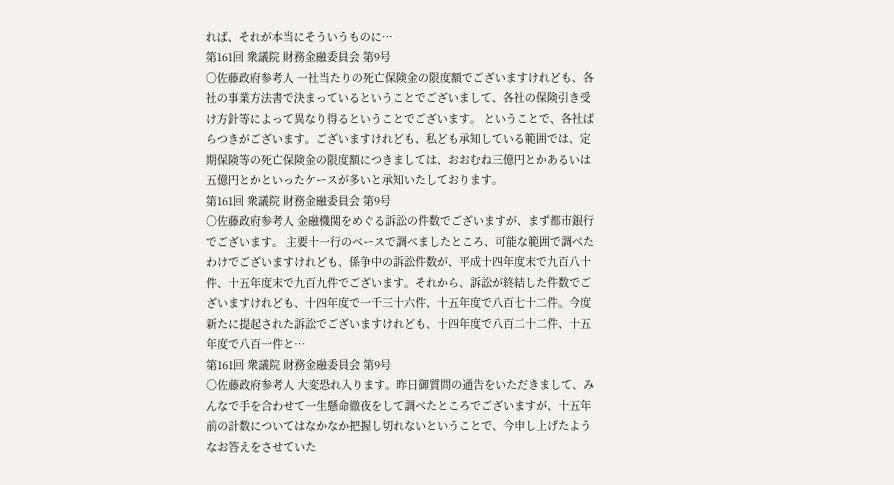れば、それが本当にそういうものに…
第161回 衆議院 財務金融委員会 第9号
○佐藤政府参考人 一社当たりの死亡保険金の限度額でございますけれども、各社の事業方法書で決まっているということでございまして、各社の保険引き受け方針等によって異なり得るということでございます。 ということで、各社ばらつきがございます。ございますけれども、私ども承知している範囲では、定期保険等の死亡保険金の限度額につきましては、おおむね三億円とかあるいは五億円とかといったケースが多いと承知いたしております。
第161回 衆議院 財務金融委員会 第9号
○佐藤政府参考人 金融機関をめぐる訴訟の件数でございますが、まず都市銀行でございます。 主要十一行のベースで調べましたところ、可能な範囲で調べたわけでございますけれども、係争中の訴訟件数が、平成十四年度末で九百八十件、十五年度末で九百九件でございます。それから、訴訟が終結した件数でございますけれども、十四年度で一千三十六件、十五年度で八百七十二件。今度新たに提起された訴訟でございますけれども、十四年度で八百二十二件、十五年度で八百一件と…
第161回 衆議院 財務金融委員会 第9号
○佐藤政府参考人 大変恐れ入ります。昨日御質問の通告をいただきまして、みんなで手を合わせて一生懸命徹夜をして調べたところでございますが、十五年前の計数についてはなかなか把握し切れないということで、今申し上げたようなお答えをさせていた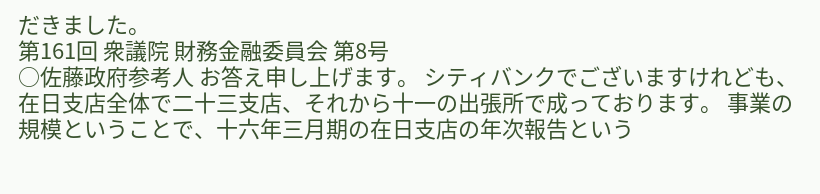だきました。
第161回 衆議院 財務金融委員会 第8号
○佐藤政府参考人 お答え申し上げます。 シティバンクでございますけれども、在日支店全体で二十三支店、それから十一の出張所で成っております。 事業の規模ということで、十六年三月期の在日支店の年次報告という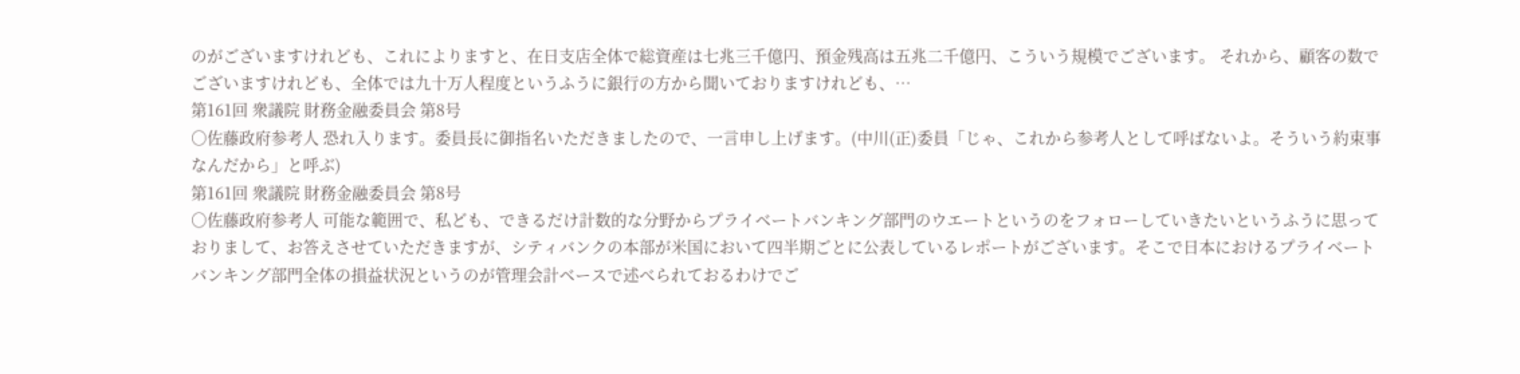のがございますけれども、これによりますと、在日支店全体で総資産は七兆三千億円、預金残高は五兆二千億円、こういう規模でございます。 それから、顧客の数でございますけれども、全体では九十万人程度というふうに銀行の方から聞いておりますけれども、…
第161回 衆議院 財務金融委員会 第8号
○佐藤政府参考人 恐れ入ります。委員長に御指名いただきましたので、一言申し上げます。(中川(正)委員「じゃ、これから参考人として呼ばないよ。そういう約束事なんだから」と呼ぶ)
第161回 衆議院 財務金融委員会 第8号
○佐藤政府参考人 可能な範囲で、私ども、できるだけ計数的な分野からプライベートバンキング部門のウエートというのをフォローしていきたいというふうに思っておりまして、お答えさせていただきますが、シティバンクの本部が米国において四半期ごとに公表しているレポートがございます。そこで日本におけるプライベートバンキング部門全体の損益状況というのが管理会計ベースで述べられておるわけでご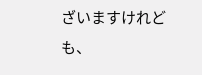ざいますけれども、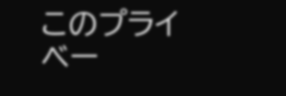このプライベー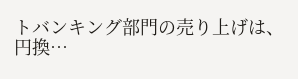トバンキング部門の売り上げは、円換…